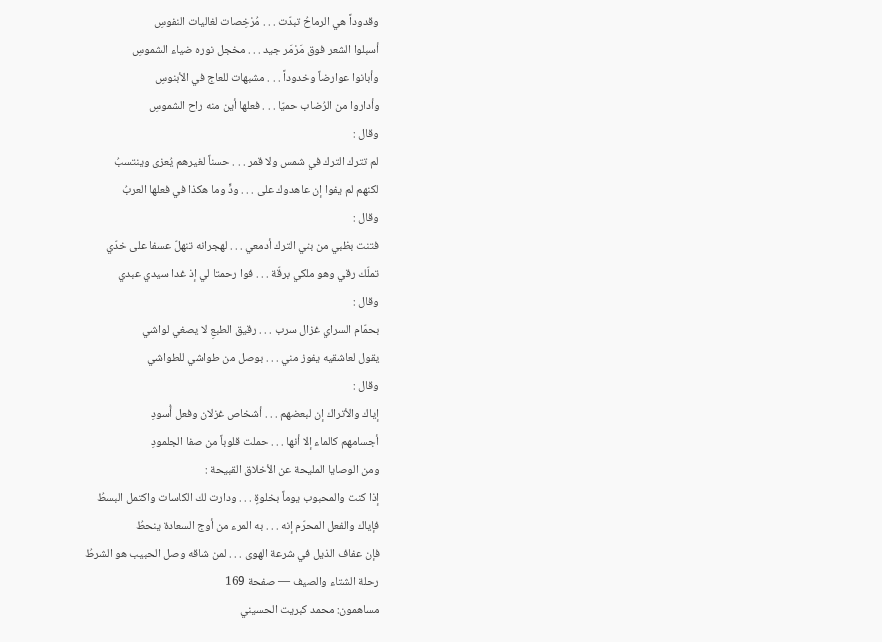وقدوداً هي الرماحُ تبدّت . . . مُرْخِصات لغاليات النفوسِ
أسبلوا الشعر فوق مَرْمَر جيد . . . مخجل نوره ضياء الشموسِ
وأبانوا عوارضاً وخدوداً . . . مشبهات للعاج في الأبنوسِ
وأداروا من الرُضاب حميّا . . . فعلها أين منه راح الشموسِ
وقال :
لم تترك الترك في شمس ولا قمر . . . حسناً لغيرهم يُعزى وينتسبُ
لكنهم لم يفوا إن عاهدوك على . . . ودٍّ وما هكذا في فعلها العربُ
وقال :
فتنت بظبي من بني الترك أدمعي . . . لهجرانه تنهلّ عسفا على خدّي
تملّك رقي وهو ملكي برقّة . . . فوا رحمتا لي إذ غدا سيدي عبدي
وقال :
بحمّام السراي غزال سرب . . . رقيق الطبعِ لا يصغي لواشي
يقول لعاشقيه يفوز مني . . . بوصل من طواشي للطواشي
وقال :
إياك والأتراك إن لبعضهم . . . أشخاص غزلان وفعل أُسودِ
أجسامهم كالماء إلا أنها . . . حملت قلوباً من صفا الجلمودِ
ومن الوصايا المليحة عن الأخلاق القبيحة :
إذا كنت والمحبوب يوماً بخلوةٍ . . . ودارت لك الكاسات واكتمل البسطُ
فإياك والفعل المحرّم إنه . . . به المرء من أوج السعادة ينحطُ
فإن عفاف الذيل في شرعة الهوى . . . لمن شاقه وصل الحبيب هو الشرطُ
رحلة الشتاء والصيف — صفحة 169
مساهمون: محمد كبريت الحسيني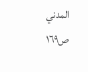المدني
ص١٦٩